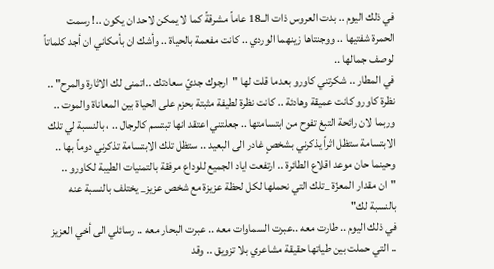في ذلك اليوم .. بدت العروس ذات الــ18 عاماً مشرقةً كما لا يمكن لاحد ان يكون ..! رسمت الحمرة شفتيها .. ووجنتاها زينهما الوردي .. كانت مفعمة بالحياة .. وأشك ان بأمكاني ان أجد كلماتاً لوصف جمالها ..
في المطار .. شكرتني كاورو بعدما قلت لها "ارجوك جديّ سعادتك ..اتمنى لك الاثارة والمرح" ..
نظرة كاورو كانت عميقة وهادئة .. كانت نظرة لطيفة مثبتة بحزم على الحياة بين المعاناة والموت ..
وربما لان رائحة التبغ تفوح من ابتسامتها .. جعلتني اعتقد انها تبتسم كالرجال .. ، بالنسبة لي تلك الابتسامة ستظل اثراً يذكرني بشخصٍ غادر الى البعيد .. ستظل تلك الابتسامة تذكرني دوماً بها ..
وحينما حان موعد اقلاع الطائرة .. ارتفعت اياد الجميع للوداع مرفقة بالتمنيات الطيبة لكاورو ..
"ان مقدار المعزّة _تلك التي نحملها لكل لحظة عزيزة مع شخص عزيز_ يختلف بالنسبة عنه بالنسبة لك"
في ذلك اليوم .. طارت معه ..عبرت السماوات معه .. عبرت البحار معه .. رسائلي الى أخي العزيز .. التي حملت بين طياتها حقيقة مشاعري بلا تزويق .. وقد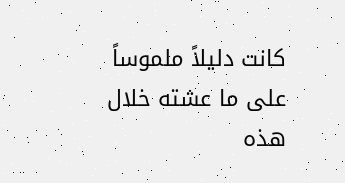كانت دليلاً ملموساً على ما عشته خلال هذه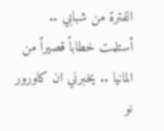الفترة من شبابي ..
أستلمت خطاباً قصيراً من المانيا .. يخبرني ان كاورور نو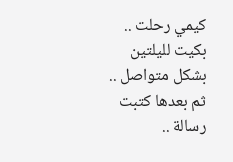كيمي رحلت .. بكيت لليلتين بشكل متواصل .. ثم بعدها كتبت رسالة ..